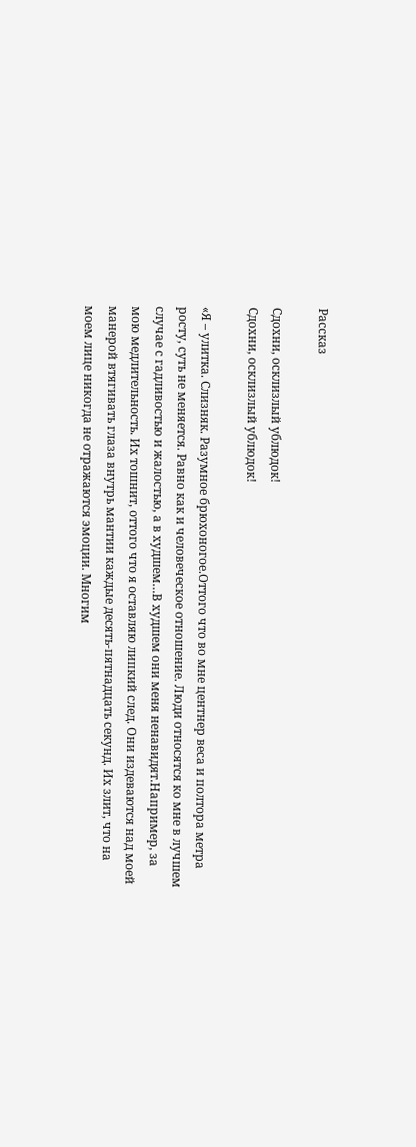Рассказ

Сдохни, осклизлый ублюдок!
Сдохни, осклизлый ублюдок!

«Я – улитка. Слизняк. Разумное брюхоногое.Оттого что во мне центнер веса и полтора метра росту, суть не меняется. Равно как и человеческое отношение. Люди относятся ко мне в лучшем случае с гадливостью и жалостью, а в худшем…В худшем они меня ненавидят.Например, за мою медлительность. Их тошнит, оттого что я оставляю липкий след. Они издеваются над моей манерой втягивать глаза внутрь мантии каждые десять-пятнадцать секунд. Их злит, что на моем лице никогда не отражаются эмоции. Многим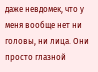даже невдомек, что у меня вообще нет ни головы, ни лица. Они просто глазной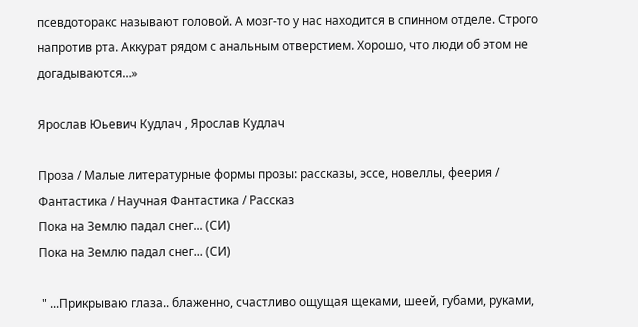псевдоторакс называют головой. А мозг-то у нас находится в спинном отделе. Строго напротив рта. Аккурат рядом с анальным отверстием. Хорошо, что люди об этом не догадываются…»

Ярослав Юьевич Кудлач , Ярослав Кудлач

Проза / Малые литературные формы прозы: рассказы, эссе, новеллы, феерия / Фантастика / Научная Фантастика / Рассказ
Пока на Землю падал снег... (СИ)
Пока на Землю падал снег... (СИ)

 " ...Прикрываю глаза.. блаженно, счастливо ощущая щеками, шеей, губами, руками,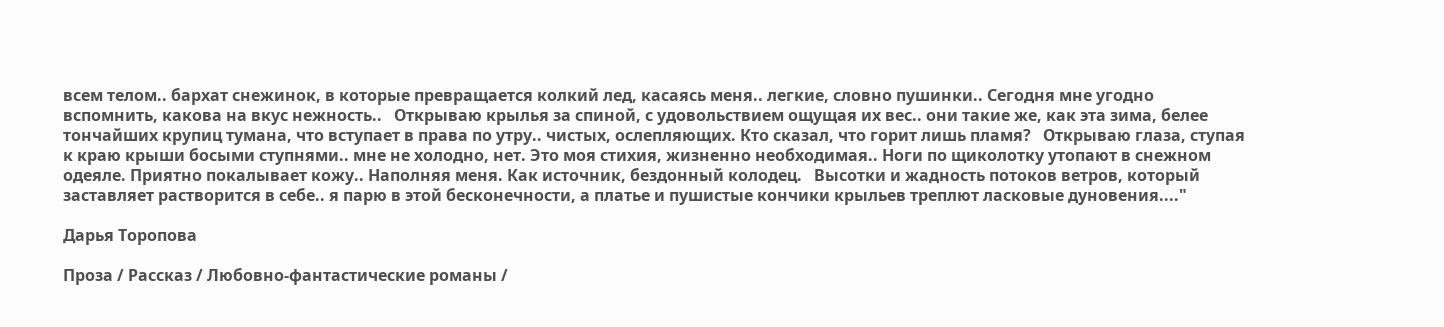всем телом.. бархат снежинок, в которые превращается колкий лед, касаясь меня.. легкие, словно пушинки.. Сегодня мне угодно вспомнить, какова на вкус нежность..   Открываю крылья за спиной, с удовольствием ощущая их вес.. они такие же, как эта зима, белее тончайших крупиц тумана, что вступает в права по утру.. чистых, ослепляющих. Кто сказал, что горит лишь пламя?   Открываю глаза, ступая к краю крыши босыми ступнями.. мне не холодно, нет. Это моя стихия, жизненно необходимая.. Ноги по щиколотку утопают в снежном одеяле. Приятно покалывает кожу.. Наполняя меня. Как источник, бездонный колодец.   Высотки и жадность потоков ветров, который заставляет растворится в себе.. я парю в этой бесконечности, а платье и пушистые кончики крыльев треплют ласковые дуновения...."

Дарья Торопова

Проза / Рассказ / Любовно-фантастические романы /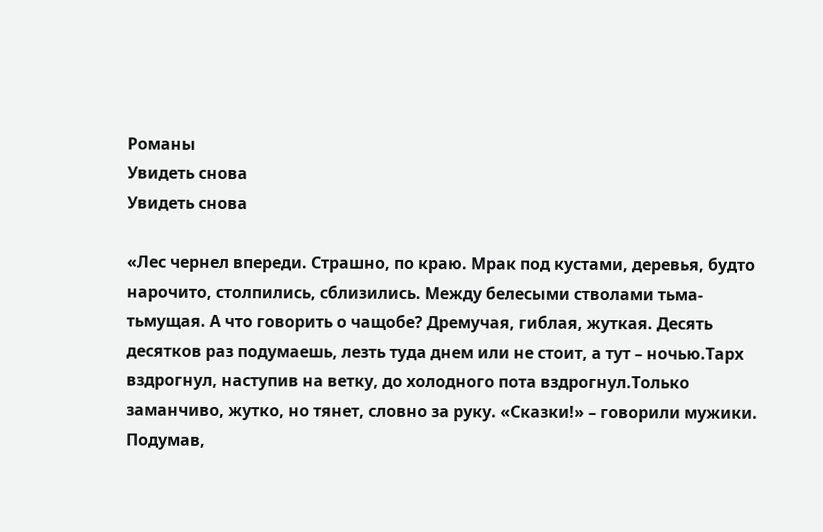Романы
Увидеть снова
Увидеть снова

«Лес чернел впереди. Страшно, по краю. Мрак под кустами, деревья, будто нарочито, столпились, сблизились. Между белесыми стволами тьма-тьмущая. А что говорить о чащобе? Дремучая, гиблая, жуткая. Десять десятков раз подумаешь, лезть туда днем или не стоит, а тут – ночью.Тарх вздрогнул, наступив на ветку, до холодного пота вздрогнул.Только заманчиво, жутко, но тянет, словно за руку. «Сказки!» – говорили мужики. Подумав,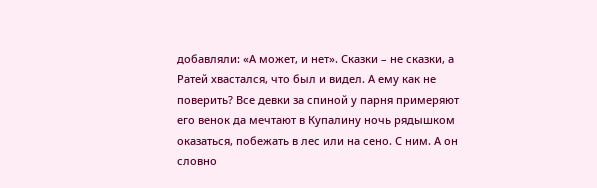добавляли: «А может, и нет». Сказки – не сказки, а Ратей хвастался, что был и видел. А ему как не поверить? Все девки за спиной у парня примеряют его венок да мечтают в Купалину ночь рядышком оказаться, побежать в лес или на сено. С ним. А он словно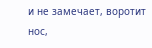и не замечает, воротит нос,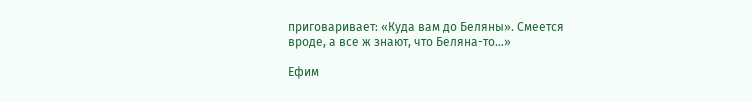приговаривает: «Куда вам до Беляны». Смеется вроде, а все ж знают, что Беляна-то…»

Ефим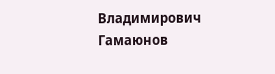Владимирович Гамаюнов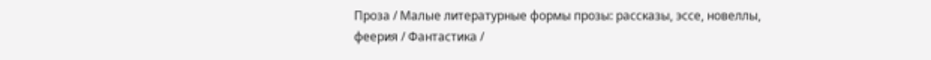Проза / Малые литературные формы прозы: рассказы, эссе, новеллы, феерия / Фантастика /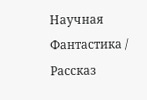Научная Фантастика / Рассказ